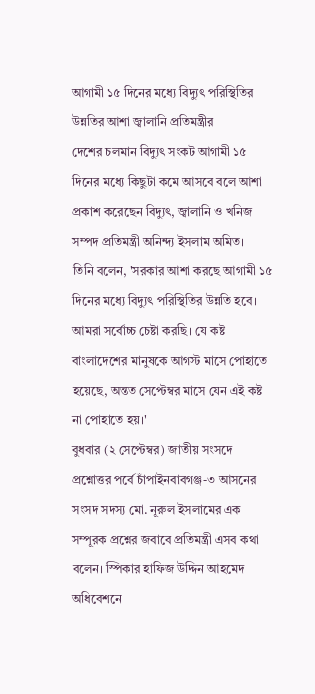আগামী ১৫ দিনের মধ্যে বিদ্যুৎ পরিস্থিতির উন্নতির আশা জ্বালানি প্রতিমন্ত্রীর
দেশের চলমান বিদ্যুৎ সংকট আগামী ১৫ দিনের মধ্যে কিছুটা কমে আসবে বলে আশা প্রকাশ করেছেন বিদ্যুৎ, জ্বালানি ও খনিজ সম্পদ প্রতিমন্ত্রী অনিন্দ্য ইসলাম অমিত।
তিনি বলেন, 'সরকার আশা করছে আগামী ১৫ দিনের মধ্যে বিদ্যুৎ পরিস্থিতির উন্নতি হবে। আমরা সর্বোচ্চ চেষ্টা করছি। যে কষ্ট বাংলাদেশের মানুষকে আগস্ট মাসে পোহাতে হয়েছে, অন্তত সেপ্টেম্বর মাসে যেন এই কষ্ট না পোহাতে হয়।'
বুধবার (২ সেপ্টেম্বর) জাতীয় সংসদে প্রশ্নোত্তর পর্বে চাঁপাইনবাবগঞ্জ-৩ আসনের সংসদ সদস্য মো. নূরুল ইসলামের এক সম্পূরক প্রশ্নের জবাবে প্রতিমন্ত্রী এসব কথা বলেন। স্পিকার হাফিজ উদ্দিন আহমেদ অধিবেশনে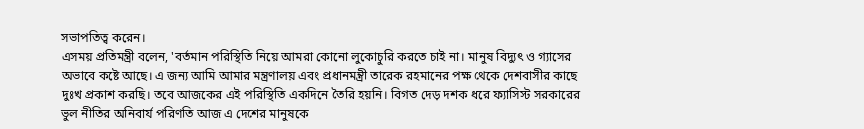সভাপতিত্ব করেন।
এসময় প্রতিমন্ত্রী বলেন, 'বর্তমান পরিস্থিতি নিয়ে আমরা কোনো লুকোচুরি করতে চাই না। মানুষ বিদ্যুৎ ও গ্যাসের অভাবে কষ্টে আছে। এ জন্য আমি আমার মন্ত্রণালয় এবং প্রধানমন্ত্রী তারেক রহমানের পক্ষ থেকে দেশবাসীর কাছে দুঃখ প্রকাশ করছি। তবে আজকের এই পরিস্থিতি একদিনে তৈরি হয়নি। বিগত দেড় দশক ধরে ফ্যাসিস্ট সরকারের ভুল নীতির অনিবার্য পরিণতি আজ এ দেশের মানুষকে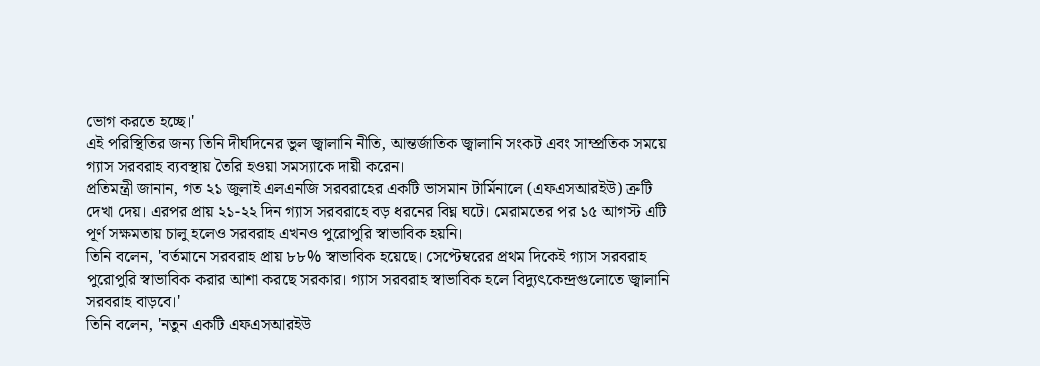ভোগ করতে হচ্ছে।'
এই পরিস্থিতির জন্য তিনি দীর্ঘদিনের ভুল জ্বালানি নীতি, আন্তর্জাতিক জ্বালানি সংকট এবং সাম্প্রতিক সময়ে গ্যাস সরবরাহ ব্যবস্থায় তৈরি হওয়া সমস্যাকে দায়ী করেন।
প্রতিমন্ত্রী জানান, গত ২১ জুলাই এলএনজি সরবরাহের একটি ভাসমান টার্মিনালে (এফএসআরইউ) ত্রুটি দেখা দেয়। এরপর প্রায় ২১-২২ দিন গ্যাস সরবরাহে বড় ধরনের বিঘ্ন ঘটে। মেরামতের পর ১৫ আগস্ট এটি পূর্ণ সক্ষমতায় চালু হলেও সরবরাহ এখনও পুরোপুরি স্বাভাবিক হয়নি।
তিনি বলেন, 'বর্তমানে সরবরাহ প্রায় ৮৮% স্বাভাবিক হয়েছে। সেপ্টেম্বরের প্রথম দিকেই গ্যাস সরবরাহ পুরোপুরি স্বাভাবিক করার আশা করছে সরকার। গ্যাস সরবরাহ স্বাভাবিক হলে বিদ্যুৎকেন্দ্রগুলোতে জ্বালানি সরবরাহ বাড়বে।'
তিনি বলেন, 'নতুন একটি এফএসআরইউ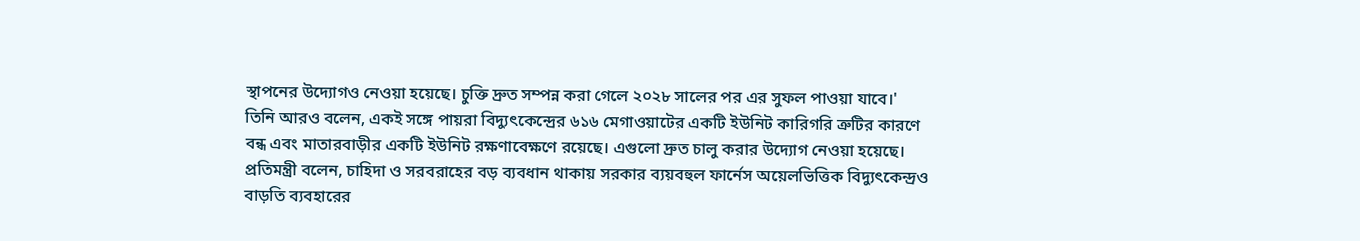স্থাপনের উদ্যোগও নেওয়া হয়েছে। চুক্তি দ্রুত সম্পন্ন করা গেলে ২০২৮ সালের পর এর সুফল পাওয়া যাবে।'
তিনি আরও বলেন, একই সঙ্গে পায়রা বিদ্যুৎকেন্দ্রের ৬১৬ মেগাওয়াটের একটি ইউনিট কারিগরি ত্রুটির কারণে বন্ধ এবং মাতারবাড়ীর একটি ইউনিট রক্ষণাবেক্ষণে রয়েছে। এগুলো দ্রুত চালু করার উদ্যোগ নেওয়া হয়েছে।
প্রতিমন্ত্রী বলেন, চাহিদা ও সরবরাহের বড় ব্যবধান থাকায় সরকার ব্যয়বহুল ফার্নেস অয়েলভিত্তিক বিদ্যুৎকেন্দ্রও বাড়তি ব্যবহারের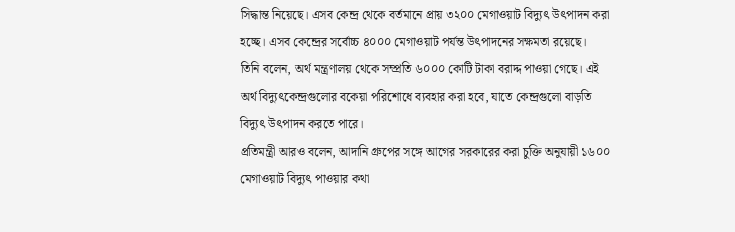সিদ্ধান্ত নিয়েছে। এসব কেন্দ্র থেকে বর্তমানে প্রায় ৩২০০ মেগাওয়াট বিদ্যুৎ উৎপাদন করা হচ্ছে। এসব কেন্দ্রের সর্বোচ্চ ৪০০০ মেগাওয়াট পর্যন্ত উৎপাদনের সক্ষমতা রয়েছে।
তিনি বলেন, অর্থ মন্ত্রণালয় থেকে সম্প্রতি ৬০০০ কোটি টাকা বরাদ্দ পাওয়া গেছে। এই অর্থ বিদ্যুৎকেন্দ্রগুলোর বকেয়া পরিশোধে ব্যবহার করা হবে, যাতে কেন্দ্রগুলো বাড়তি বিদ্যুৎ উৎপাদন করতে পারে।
প্রতিমন্ত্রী আরও বলেন, আদানি গ্রুপের সঙ্গে আগের সরকারের করা চুক্তি অনুযায়ী ১৬০০ মেগাওয়াট বিদ্যুৎ পাওয়ার কথা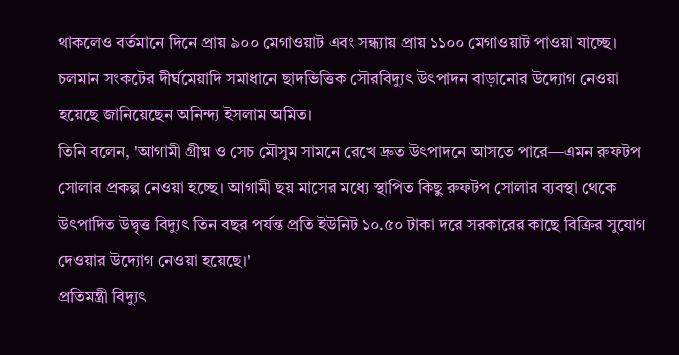থাকলেও বর্তমানে দিনে প্রায় ৯০০ মেগাওয়াট এবং সন্ধ্যায় প্রায় ১১০০ মেগাওয়াট পাওয়া যাচ্ছে।
চলমান সংকটের দীর্ঘমেয়াদি সমাধানে ছাদভিত্তিক সৌরবিদ্যুৎ উৎপাদন বাড়ানোর উদ্যোগ নেওয়া হয়েছে জানিয়েছেন অনিন্দ্য ইসলাম অমিত।
তিনি বলেন, 'আগামী গ্রীষ্ম ও সেচ মৌসুম সামনে রেখে দ্রুত উৎপাদনে আসতে পারে—এমন রুফটপ সোলার প্রকল্প নেওয়া হচ্ছে। আগামী ছয় মাসের মধ্যে স্থাপিত কিছু রুফটপ সোলার ব্যবস্থা থেকে উৎপাদিত উদ্বৃত্ত বিদ্যুৎ তিন বছর পর্যন্ত প্রতি ইউনিট ১০.৫০ টাকা দরে সরকারের কাছে বিক্রির সুযোগ দেওয়ার উদ্যোগ নেওয়া হয়েছে।'
প্রতিমন্ত্রী বিদ্যুৎ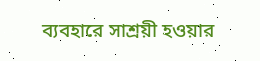ব্যবহারে সাশ্রয়ী হওয়ার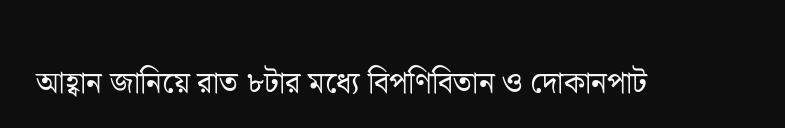আহ্বান জানিয়ে রাত ৮টার মধ্যে বিপণিবিতান ও দোকানপাট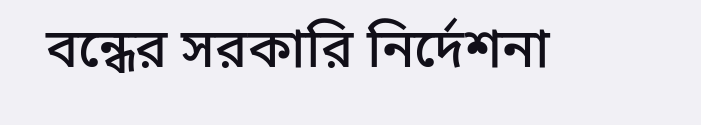বন্ধের সরকারি নির্দেশনা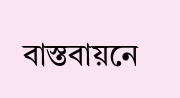বাস্তবায়নে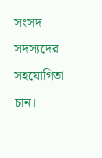সংসদ সদস্যদের সহযোগিতা চান।